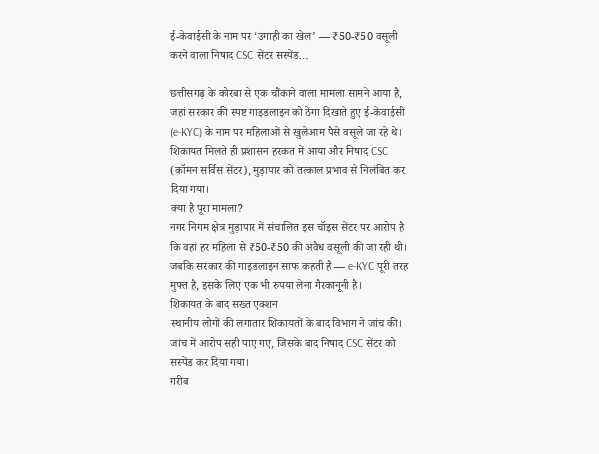ई-केवाईसी के नाम पर ‘उगाही का खेल’ — ₹50-₹50 वसूली करने वाला निषाद CSC सेंटर सस्पेंड…

छत्तीसगढ़ के कोरबा से एक चौंकाने वाला मामला सामने आया है, जहां सरकार की स्पष्ट गाइडलाइन को ठेंगा दिखाते हुए ई-केवाईसी (e-KYC) के नाम पर महिलाओं से खुलेआम पैसे वसूले जा रहे थे। शिकायत मिलते ही प्रशासन हरकत में आया और निषाद CSC (कॉमन सर्विस सेंटर), मुड़ापार को तत्काल प्रभाव से निलंबित कर दिया गया।
क्या है पूरा मामला?
नगर निगम क्षेत्र मुड़ापार में संचालित इस चॉइस सेंटर पर आरोप है कि वहां हर महिला से ₹50-₹50 की अवैध वसूली की जा रही थी।
जबकि सरकार की गाइडलाइन साफ कहती है — e-KYC पूरी तरह मुफ्त है, इसके लिए एक भी रुपया लेना गैरकानूनी है।
शिकायत के बाद सख्त एक्शन
स्थानीय लोगों की लगातार शिकायतों के बाद विभाग ने जांच की।
जांच में आरोप सही पाए गए, जिसके बाद निषाद CSC सेंटर को सस्पेंड कर दिया गया।
गरीब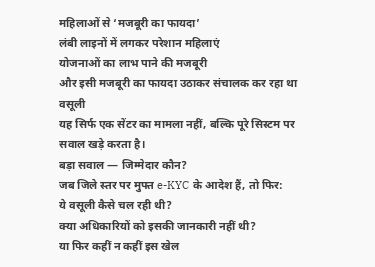महिलाओं से ‘मजबूरी का फायदा’
लंबी लाइनों में लगकर परेशान महिलाएं
योजनाओं का लाभ पाने की मजबूरी
और इसी मजबूरी का फायदा उठाकर संचालक कर रहा था वसूली
यह सिर्फ एक सेंटर का मामला नहीं, बल्कि पूरे सिस्टम पर सवाल खड़े करता है।
बड़ा सवाल — जिम्मेदार कौन?
जब जिले स्तर पर मुफ्त e-KYC के आदेश हैं, तो फिर:
ये वसूली कैसे चल रही थी?
क्या अधिकारियों को इसकी जानकारी नहीं थी?
या फिर कहीं न कहीं इस खेल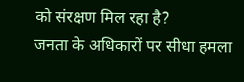को संरक्षण मिल रहा है?
जनता के अधिकारों पर सीधा हमला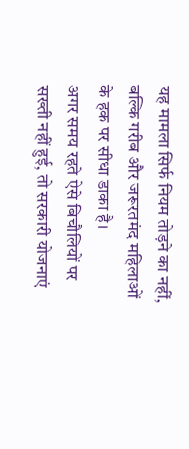यह मामला सिर्फ नियम तोड़ने का नहीं, बल्कि गरीब और जरूरतमंद महिलाओं के हक पर सीधा डाका है।
अगर समय रहते ऐसे बिचौलियों पर सख्ती नहीं हुई, तो सरकारी योजनाएं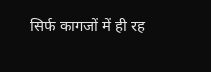सिर्फ कागजों में ही रह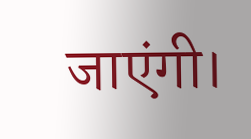जाएंगी।